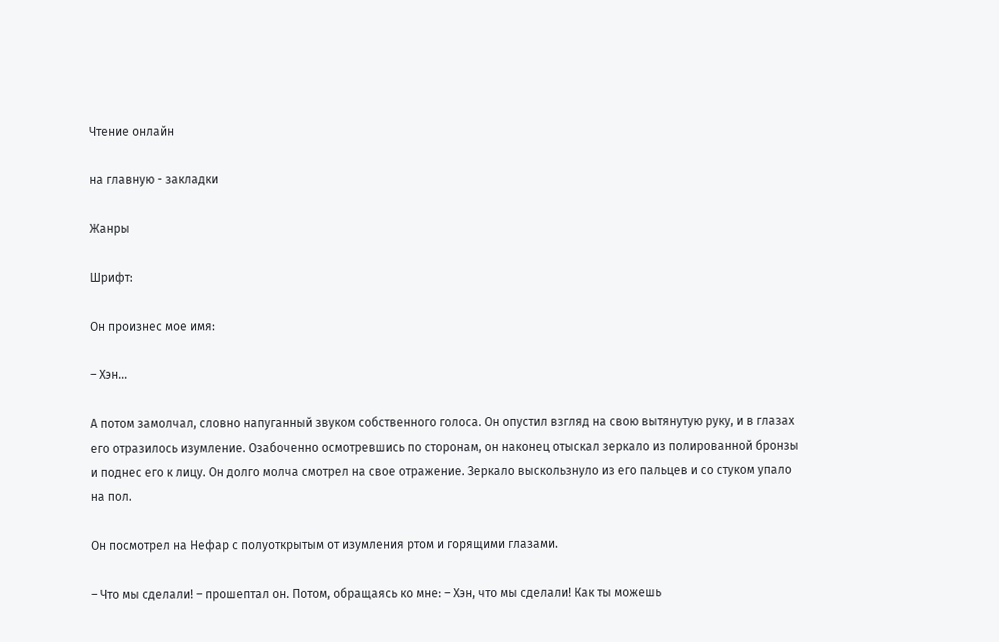Чтение онлайн

на главную - закладки

Жанры

Шрифт:

Он произнес мое имя:

– Хэн…

А потом замолчал, словно напуганный звуком собственного голоса. Он опустил взгляд на свою вытянутую руку, и в глазах его отразилось изумление. Озабоченно осмотревшись по сторонам, он наконец отыскал зеркало из полированной бронзы и поднес его к лицу. Он долго молча смотрел на свое отражение. Зеркало выскользнуло из его пальцев и со стуком упало на пол.

Он посмотрел на Нефар с полуоткрытым от изумления ртом и горящими глазами.

– Что мы сделали! – прошептал он. Потом, обращаясь ко мне: – Хэн, что мы сделали! Как ты можешь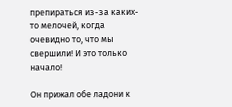препираться из-за каких-то мелочей, когда очевидно то, что мы свершили! И это только начало!

Он прижал обе ладони к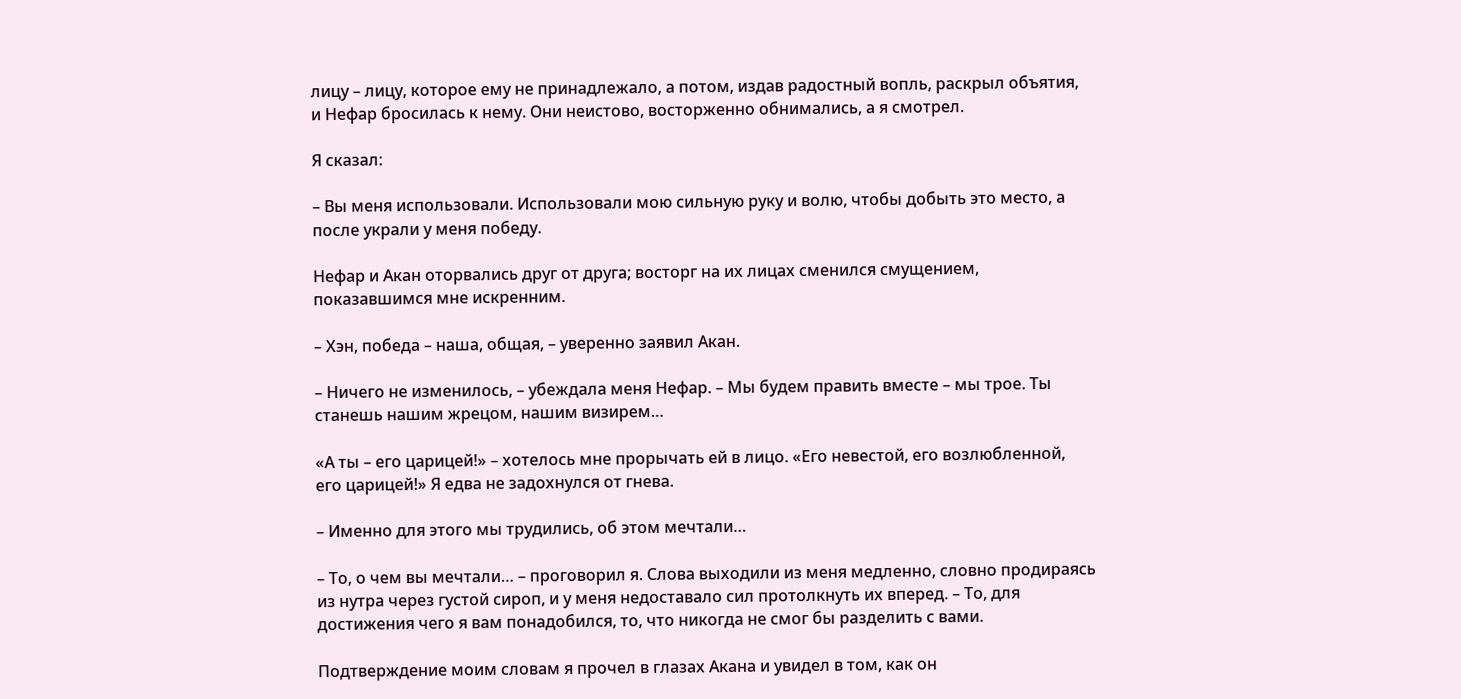лицу – лицу, которое ему не принадлежало, а потом, издав радостный вопль, раскрыл объятия, и Нефар бросилась к нему. Они неистово, восторженно обнимались, а я смотрел.

Я сказал:

– Вы меня использовали. Использовали мою сильную руку и волю, чтобы добыть это место, а после украли у меня победу.

Нефар и Акан оторвались друг от друга; восторг на их лицах сменился смущением, показавшимся мне искренним.

– Хэн, победа – наша, общая, – уверенно заявил Акан.

– Ничего не изменилось, – убеждала меня Нефар. – Мы будем править вместе – мы трое. Ты станешь нашим жрецом, нашим визирем…

«А ты – его царицей!» – хотелось мне прорычать ей в лицо. «Его невестой, его возлюбленной, его царицей!» Я едва не задохнулся от гнева.

– Именно для этого мы трудились, об этом мечтали…

– То, о чем вы мечтали… – проговорил я. Слова выходили из меня медленно, словно продираясь из нутра через густой сироп, и у меня недоставало сил протолкнуть их вперед. – То, для достижения чего я вам понадобился, то, что никогда не смог бы разделить с вами.

Подтверждение моим словам я прочел в глазах Акана и увидел в том, как он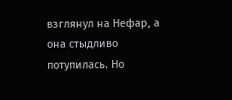взглянул на Нефар, а она стыдливо потупилась. Но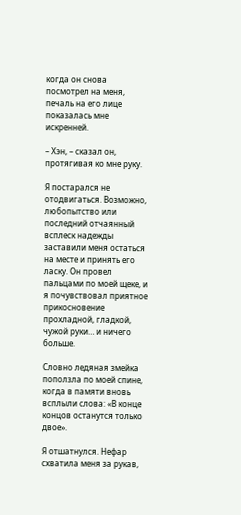когда он снова посмотрел на меня, печаль на его лице показалась мне искренней.

– Хэн, – сказал он, протягивая ко мне руку.

Я постарался не отодвигаться. Возможно, любопытство или последний отчаянный всплеск надежды заставили меня остаться на месте и принять его ласку. Он провел пальцами по моей щеке, и я почувствовал приятное прикосновение прохладной, гладкой, чужой руки… и ничего больше.

Словно ледяная змейка поползла по моей спине, когда в памяти вновь всплыли слова: «В конце концов останутся только двое».

Я отшатнулся. Нефар схватила меня за рукав,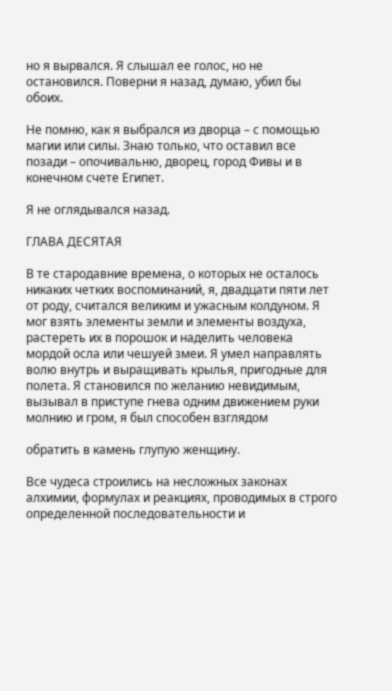но я вырвался. Я слышал ее голос, но не остановился. Поверни я назад, думаю, убил бы обоих.

Не помню, как я выбрался из дворца – с помощью магии или силы. Знаю только, что оставил все позади – опочивальню, дворец, город Фивы и в конечном счете Египет.

Я не оглядывался назад.

ГЛАВА ДЕСЯТАЯ

В те стародавние времена, о которых не осталось никаких четких воспоминаний, я, двадцати пяти лет от роду, считался великим и ужасным колдуном. Я мог взять элементы земли и элементы воздуха, растереть их в порошок и наделить человека мордой осла или чешуей змеи. Я умел направлять волю внутрь и выращивать крылья, пригодные для полета. Я становился по желанию невидимым, вызывал в приступе гнева одним движением руки молнию и гром, я был способен взглядом

обратить в камень глупую женщину.

Все чудеса строились на несложных законах алхимии, формулах и реакциях, проводимых в строго определенной последовательности и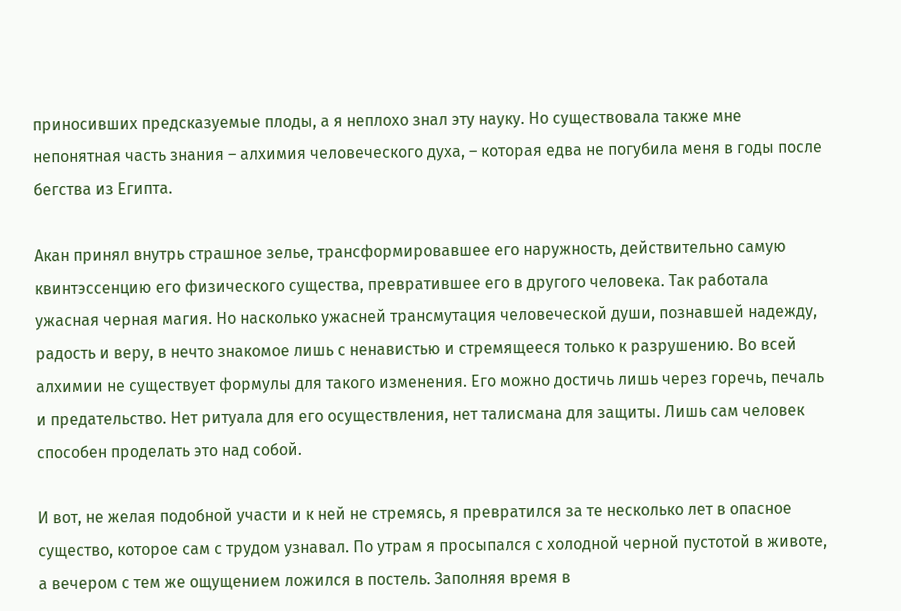приносивших предсказуемые плоды, а я неплохо знал эту науку. Но существовала также мне непонятная часть знания – алхимия человеческого духа, – которая едва не погубила меня в годы после бегства из Египта.

Акан принял внутрь страшное зелье, трансформировавшее его наружность, действительно самую квинтэссенцию его физического существа, превратившее его в другого человека. Так работала ужасная черная магия. Но насколько ужасней трансмутация человеческой души, познавшей надежду, радость и веру, в нечто знакомое лишь с ненавистью и стремящееся только к разрушению. Во всей алхимии не существует формулы для такого изменения. Его можно достичь лишь через горечь, печаль и предательство. Нет ритуала для его осуществления, нет талисмана для защиты. Лишь сам человек способен проделать это над собой.

И вот, не желая подобной участи и к ней не стремясь, я превратился за те несколько лет в опасное существо, которое сам с трудом узнавал. По утрам я просыпался с холодной черной пустотой в животе, а вечером с тем же ощущением ложился в постель. Заполняя время в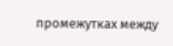промежутках между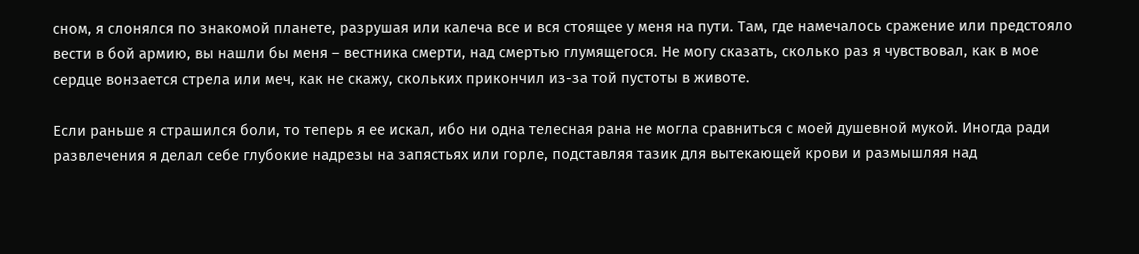сном, я слонялся по знакомой планете, разрушая или калеча все и вся стоящее у меня на пути. Там, где намечалось сражение или предстояло вести в бой армию, вы нашли бы меня – вестника смерти, над смертью глумящегося. Не могу сказать, сколько раз я чувствовал, как в мое сердце вонзается стрела или меч, как не скажу, скольких прикончил из-за той пустоты в животе.

Если раньше я страшился боли, то теперь я ее искал, ибо ни одна телесная рана не могла сравниться с моей душевной мукой. Иногда ради развлечения я делал себе глубокие надрезы на запястьях или горле, подставляя тазик для вытекающей крови и размышляя над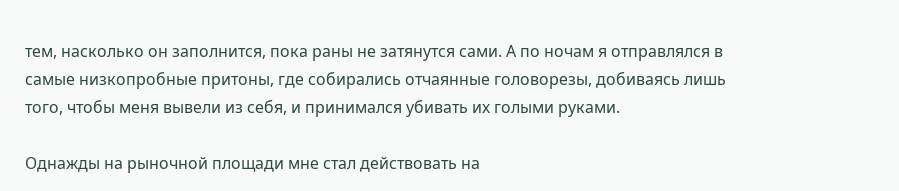тем, насколько он заполнится, пока раны не затянутся сами. А по ночам я отправлялся в самые низкопробные притоны, где собирались отчаянные головорезы, добиваясь лишь того, чтобы меня вывели из себя, и принимался убивать их голыми руками.

Однажды на рыночной площади мне стал действовать на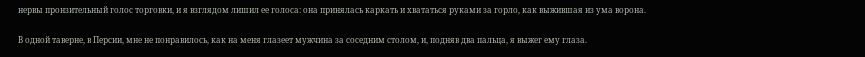нервы пронзительный голос торговки, и я взглядом лишил ее голоса: она принялась каркать и хвататься руками за горло, как выжившая из ума ворона.

В одной таверне, в Персии, мне не понравилось, как на меня глазеет мужчина за соседним столом, и, подняв два пальца, я выжег ему глаза.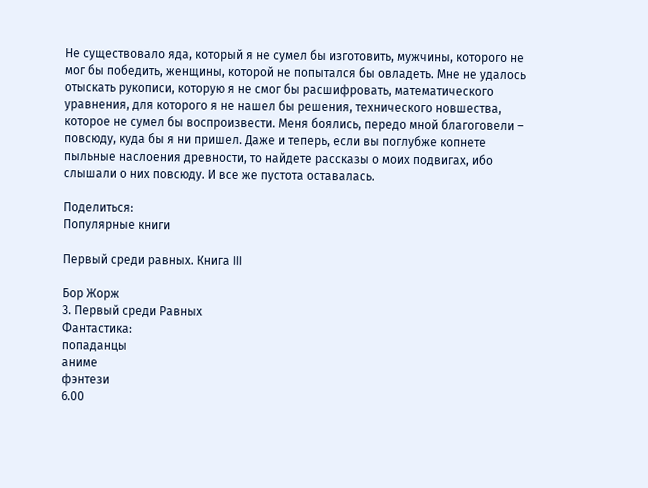Не существовало яда, который я не сумел бы изготовить, мужчины, которого не мог бы победить, женщины, которой не попытался бы овладеть. Мне не удалось отыскать рукописи, которую я не смог бы расшифровать, математического уравнения, для которого я не нашел бы решения, технического новшества, которое не сумел бы воспроизвести. Меня боялись, передо мной благоговели – повсюду, куда бы я ни пришел. Даже и теперь, если вы поглубже копнете пыльные наслоения древности, то найдете рассказы о моих подвигах, ибо слышали о них повсюду. И все же пустота оставалась.

Поделиться:
Популярные книги

Первый среди равных. Книга III

Бор Жорж
3. Первый среди Равных
Фантастика:
попаданцы
аниме
фэнтези
6.00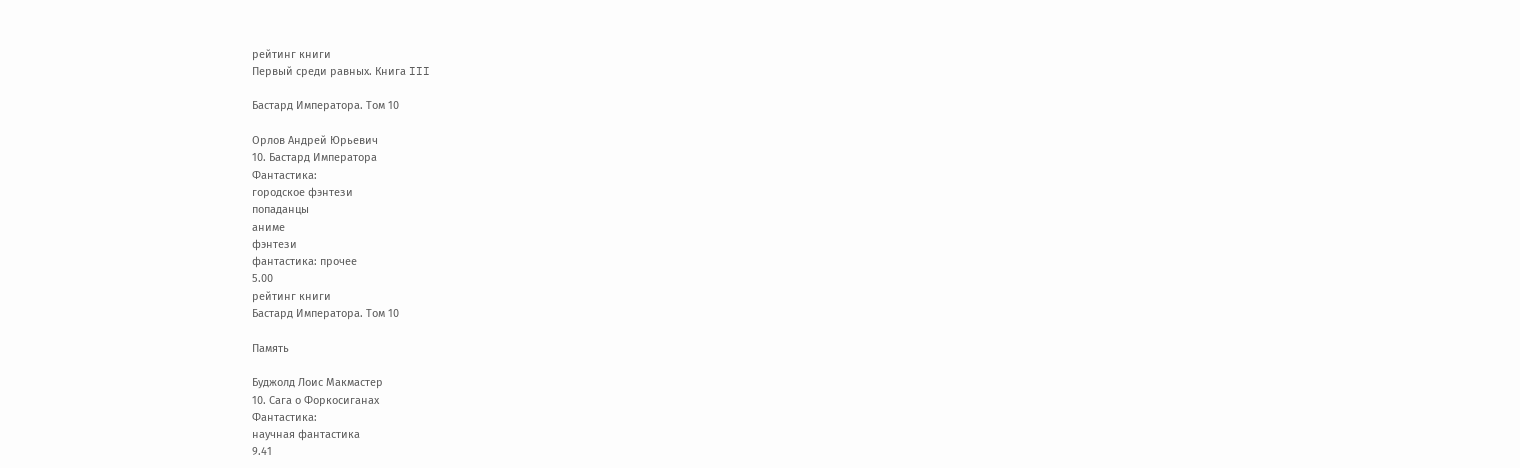рейтинг книги
Первый среди равных. Книга III

Бастард Императора. Том 10

Орлов Андрей Юрьевич
10. Бастард Императора
Фантастика:
городское фэнтези
попаданцы
аниме
фэнтези
фантастика: прочее
5.00
рейтинг книги
Бастард Императора. Том 10

Память

Буджолд Лоис Макмастер
10. Сага о Форкосиганах
Фантастика:
научная фантастика
9.41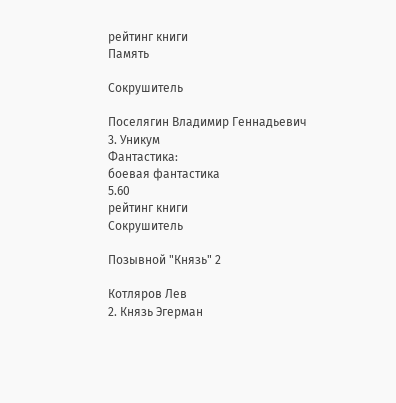рейтинг книги
Память

Сокрушитель

Поселягин Владимир Геннадьевич
3. Уникум
Фантастика:
боевая фантастика
5.60
рейтинг книги
Сокрушитель

Позывной "Князь" 2

Котляров Лев
2. Князь Эгерман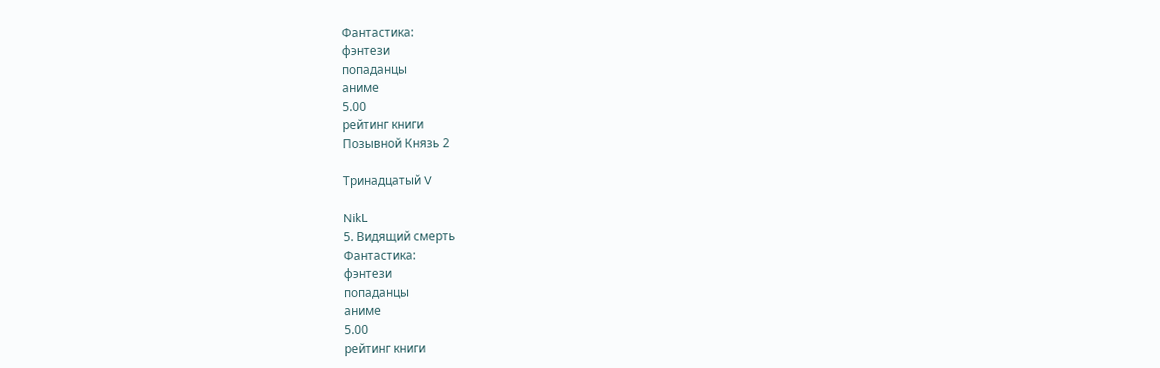Фантастика:
фэнтези
попаданцы
аниме
5.00
рейтинг книги
Позывной Князь 2

Тринадцатый V

NikL
5. Видящий смерть
Фантастика:
фэнтези
попаданцы
аниме
5.00
рейтинг книги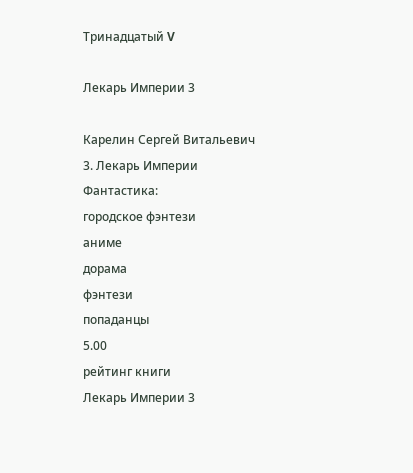Тринадцатый V

Лекарь Империи 3

Карелин Сергей Витальевич
3. Лекарь Империи
Фантастика:
городское фэнтези
аниме
дорама
фэнтези
попаданцы
5.00
рейтинг книги
Лекарь Империи 3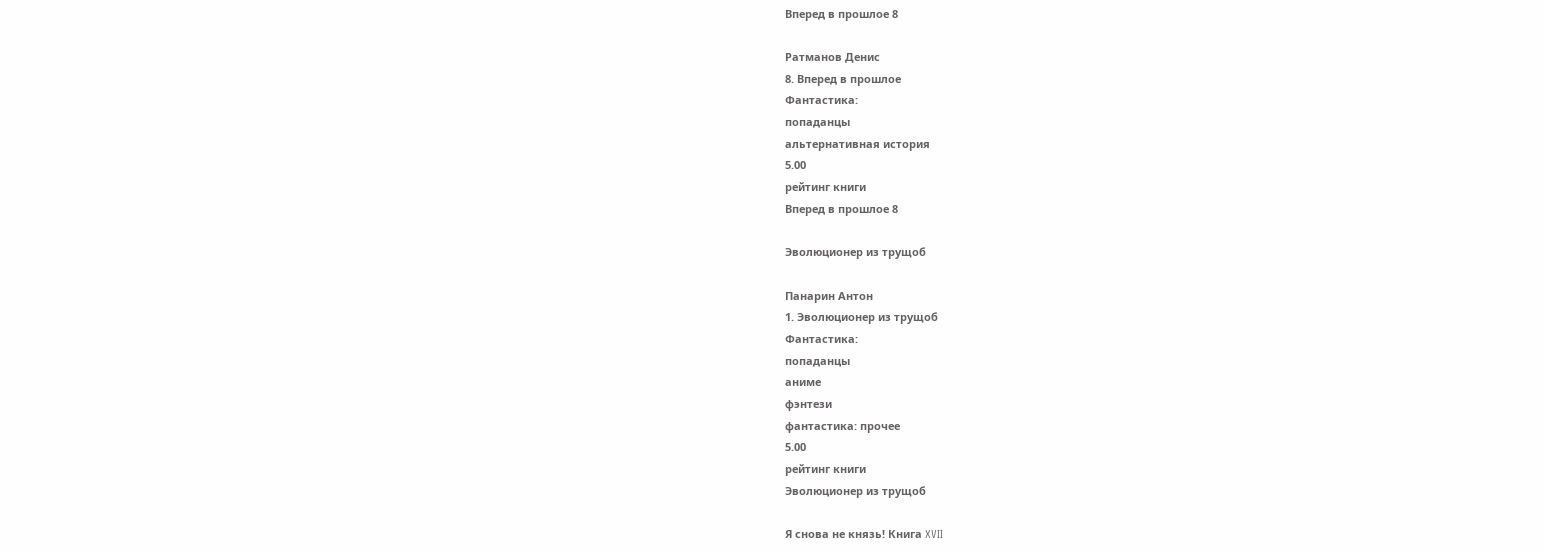Вперед в прошлое 8

Ратманов Денис
8. Вперед в прошлое
Фантастика:
попаданцы
альтернативная история
5.00
рейтинг книги
Вперед в прошлое 8

Эволюционер из трущоб

Панарин Антон
1. Эволюционер из трущоб
Фантастика:
попаданцы
аниме
фэнтези
фантастика: прочее
5.00
рейтинг книги
Эволюционер из трущоб

Я снова не князь! Книга XVII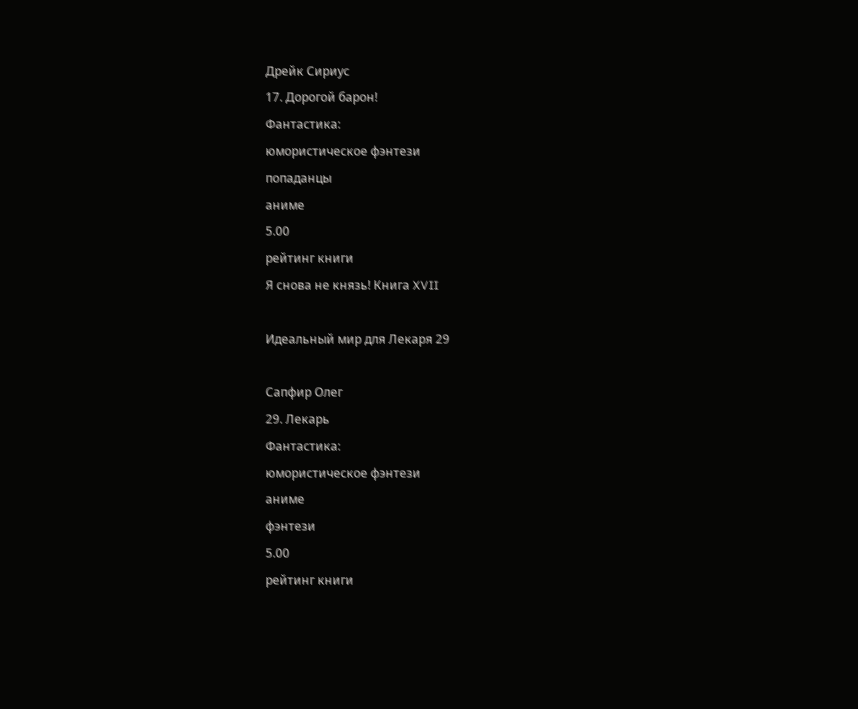Дрейк Сириус
17. Дорогой барон!
Фантастика:
юмористическое фэнтези
попаданцы
аниме
5.00
рейтинг книги
Я снова не князь! Книга XVII

Идеальный мир для Лекаря 29

Сапфир Олег
29. Лекарь
Фантастика:
юмористическое фэнтези
аниме
фэнтези
5.00
рейтинг книги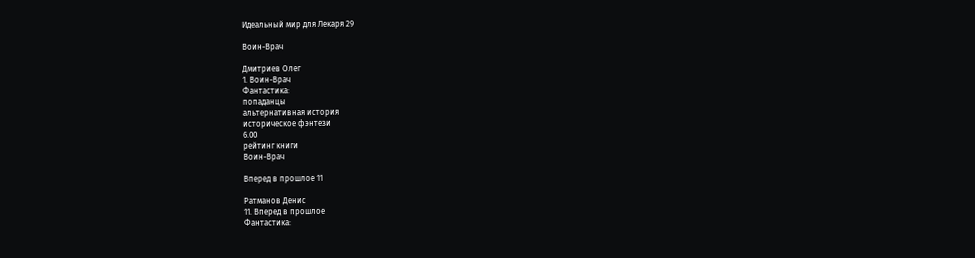Идеальный мир для Лекаря 29

Воин-Врач

Дмитриев Олег
1. Воин-Врач
Фантастика:
попаданцы
альтернативная история
историческое фэнтези
6.00
рейтинг книги
Воин-Врач

Вперед в прошлое 11

Ратманов Денис
11. Вперед в прошлое
Фантастика: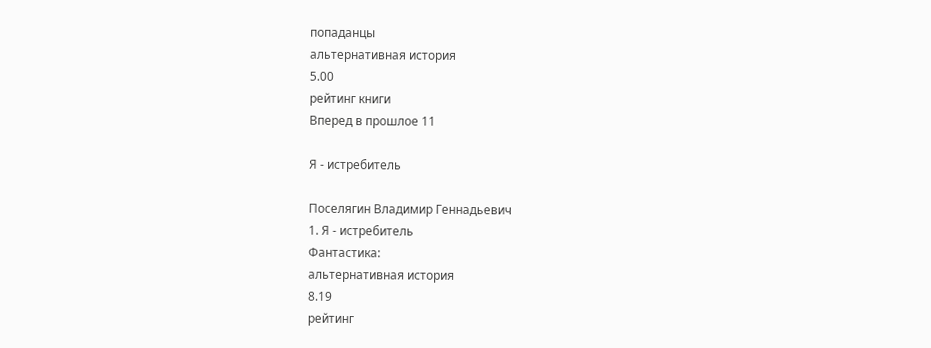попаданцы
альтернативная история
5.00
рейтинг книги
Вперед в прошлое 11

Я - истребитель

Поселягин Владимир Геннадьевич
1. Я - истребитель
Фантастика:
альтернативная история
8.19
рейтинг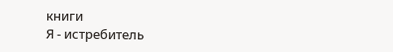книги
Я - истребитель